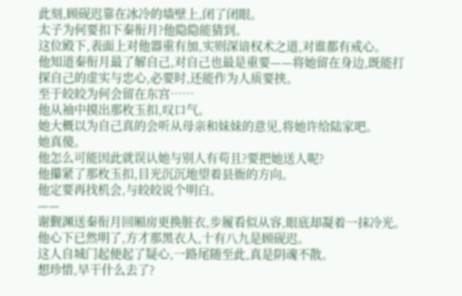此刻,顾砚迟靠在冰冷的墙壁上,闭了闭眼。
太子为何要扣下秦衔月?他隐隐能猜到。
这位殿下,表面上对他器重有加,实则深谙权术之道,对谁都有戒心。
他知道秦衔月最了解自己,对自己也最是重要——将她留在身边,既能打探自己的虚实与忠心,必要时,还能作为人质要挟。
至于皎皎为何会留在东宫……
他从袖中摸出那枚玉扣,叹口气。
她大概以为自己真的会听从母亲和妹妹的意见,将她许给陆家吧。
她真傻。
他怎么可能因此就误认她与别人有苟且?要把她送人呢?
他攥紧了那枚玉扣,目光沉沉地望着县衙的方向。
他定要再找机会,与皎皎说个明白。
——
谢觐渊送秦衔月回厢房更换脏衣,步履看似从容,眼底却凝着一抹冷光。
他心下已然明了,方才那黑衣人,十有八九是顾砚迟。
这人自城门起便起了疑心,一路尾随至此,真是阴魂不散。
想珍惜,早干什么去了?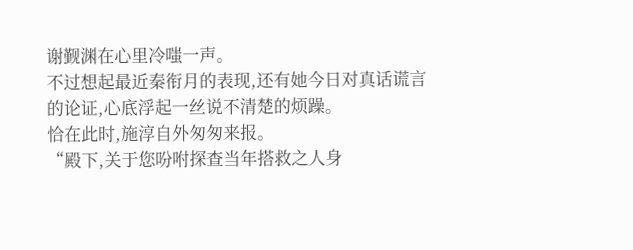谢觐渊在心里冷嗤一声。
不过想起最近秦衔月的表现,还有她今日对真话谎言的论证,心底浮起一丝说不清楚的烦躁。
恰在此时,施淳自外匆匆来报。
“殿下,关于您吩咐探查当年搭救之人身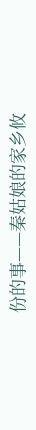份的事——秦姑娘的家乡攸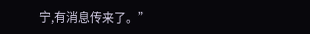宁,有消息传来了。”